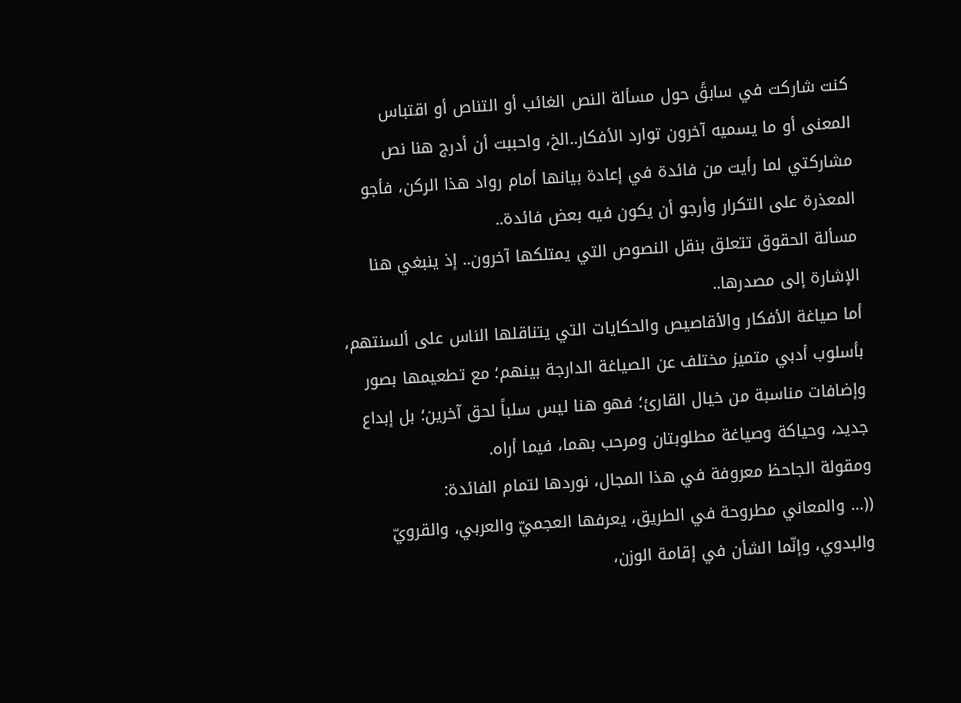كنت شاركت في سابقً حول مسألة النص الغائب أو التناص أو اقتباس المعنى أو ما يسميه آخرون توارد الأفكار..الخ، واحببت أن أدرج هنا نص مشاركتي لما رأيت من فائدة في إعادة بيانها أمام رواد هذا الركن، فأجو المعذرة على التكرار وأرجو أن يكون فيه بعض فائدة..
مسألة الحقوق تتعلق بنقل النصوص التي يمتلكها آخرون.. إذ ينبغي هنا الإشارة إلى مصدرها..
أما صياغة الأفكار والأقاصيص والحكايات التي يتناقلها الناس على ألسنتهم، بأسلوب أدبي متميز مختلف عن الصياغة الدارجة بينهم؛ مع تطعيمها بصور وإضافات مناسبة من خيال القارئ؛ فهو هنا ليس سلباً لحق آخرين؛ بل إبداع جديد، وحياكة وصياغة مطلوبتان ومرحب بهما، فيما أراه.
ومقولة الجاحظ معروفة في هذا المجال، نوردها لتمام الفائدة:
((… والمعاني مطروحة في الطريق، يعرفها العجميّ والعربي، والقرويّ والبدوي، وإنّما الشأن في إقامة الوزن،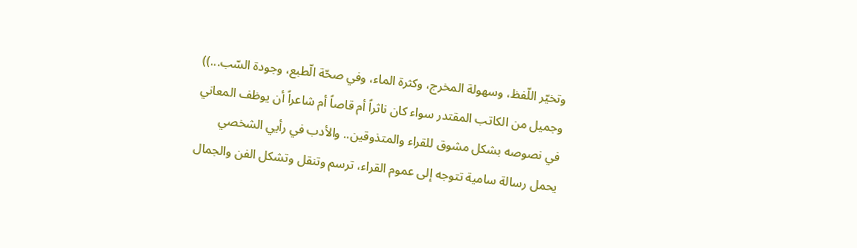وتخيّر اللّفظ، وسهولة المخرج، وكثرة الماء، وفي صحّة الّطبع، وجودة السّب...))
وجميل من الكاتب المقتدر سواء كان ناثراً أم قاصاً أم شاعراً أن يوظف المعاني في نصوصه بشكل مشوق للقراء والمتذوقين.. والأدب في رأيي الشخصي يحمل رسالة سامية تتوجه إلى عموم القراء، ترسم وتنقل وتشكل الفن والجمال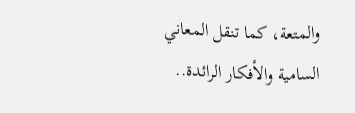والمتعة، كما تنقل المعاني السامية والأفكار الرائدة..